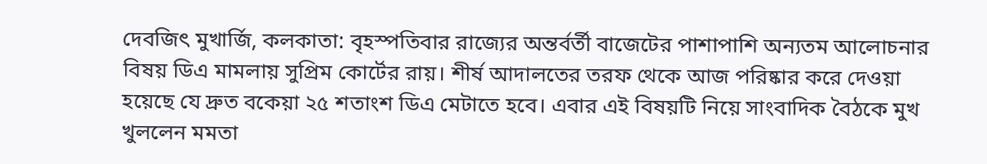দেবজিৎ মুখার্জি, কলকাতা: বৃহস্পতিবার রাজ্যের অন্তর্বর্তী বাজেটের পাশাপাশি অন্যতম আলোচনার বিষয় ডিএ মামলায় সুপ্রিম কোর্টের রায়। শীর্ষ আদালতের তরফ থেকে আজ পরিষ্কার করে দেওয়া হয়েছে যে দ্রুত বকেয়া ২৫ শতাংশ ডিএ মেটাতে হবে। এবার এই বিষয়টি নিয়ে সাংবাদিক বৈঠকে মুখ খুললেন মমতা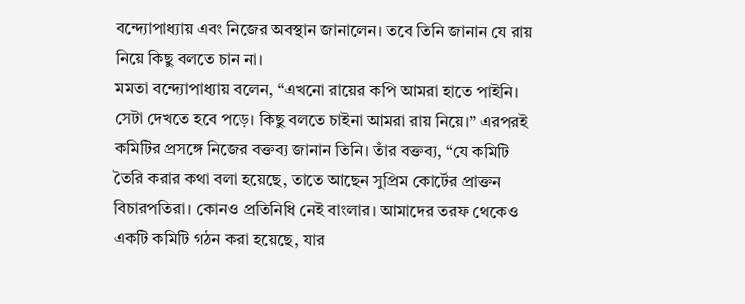বন্দ্যোপাধ্যায় এবং নিজের অবস্থান জানালেন। তবে তিনি জানান যে রায় নিয়ে কিছু বলতে চান না।
মমতা বন্দ্যোপাধ্যায় বলেন, “এখনো রায়ের কপি আমরা হাতে পাইনি। সেটা দেখতে হবে পড়ে। কিছু বলতে চাইনা আমরা রায় নিয়ে।” এরপরই কমিটির প্রসঙ্গে নিজের বক্তব্য জানান তিনি। তাঁর বক্তব্য, “যে কমিটি তৈরি করার কথা বলা হয়েছে, তাতে আছেন সুপ্রিম কোর্টের প্রাক্তন বিচারপতিরা। কোনও প্রতিনিধি নেই বাংলার। আমাদের তরফ থেকেও একটি কমিটি গঠন করা হয়েছে, যার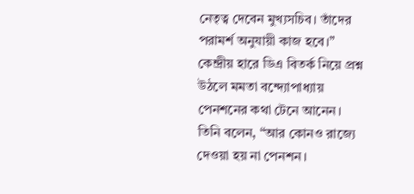নেতৃত্ব দেবেন মুখ্যসচিব। তাঁদের পরামর্শ অনুযায়ী কাজ হবে।”
কেন্দ্রীয় হারে ডিএ বিতর্ক নিয়ে প্রশ্ন উঠলে মমতা বন্দ্যোপাধ্যায় পেনশনের কথা টেনে আনেন। তিনি বলেন, “আর কোনও রাজ্যে দেওয়া হয় না পেনশন।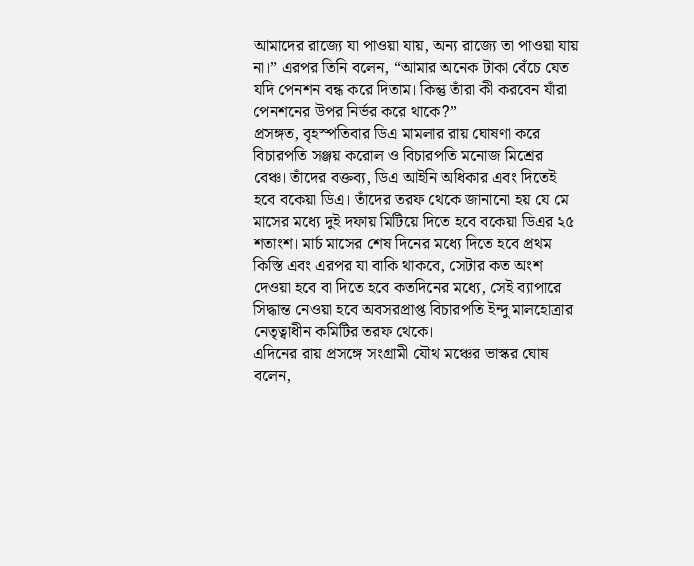আমাদের রাজ্যে যা পাওয়া যায়, অন্য রাজ্যে তা পাওয়া যায় না।” এরপর তিনি বলেন, “আমার অনেক টাকা বেঁচে যেত যদি পেনশন বন্ধ করে দিতাম। কিন্তু তাঁরা কী করবেন যাঁরা পেনশনের উপর নির্ভর করে থাকে?”
প্রসঙ্গত, বৃহস্পতিবার ডিএ মামলার রায় ঘোষণা করে বিচারপতি সঞ্জয় করোল ও বিচারপতি মনোজ মিশ্রের বেঞ্চ। তাঁদের বক্তব্য, ডিএ আইনি অধিকার এবং দিতেই হবে বকেয়া ডিএ। তাঁদের তরফ থেকে জানানো হয় যে মে মাসের মধ্যে দুই দফায় মিটিয়ে দিতে হবে বকেয়া ডিএর ২৫ শতাংশ। মার্চ মাসের শেষ দিনের মধ্যে দিতে হবে প্রথম কিস্তি এবং এরপর যা বাকি থাকবে, সেটার কত অংশ দেওয়া হবে বা দিতে হবে কতদিনের মধ্যে, সেই ব্যাপারে সিদ্ধান্ত নেওয়া হবে অবসরপ্রাপ্ত বিচারপতি ইন্দু মালহোত্রার নেতৃত্বাধীন কমিটির তরফ থেকে।
এদিনের রায় প্রসঙ্গে সংগ্রামী যৌথ মঞ্চের ভাস্কর ঘোষ বলেন,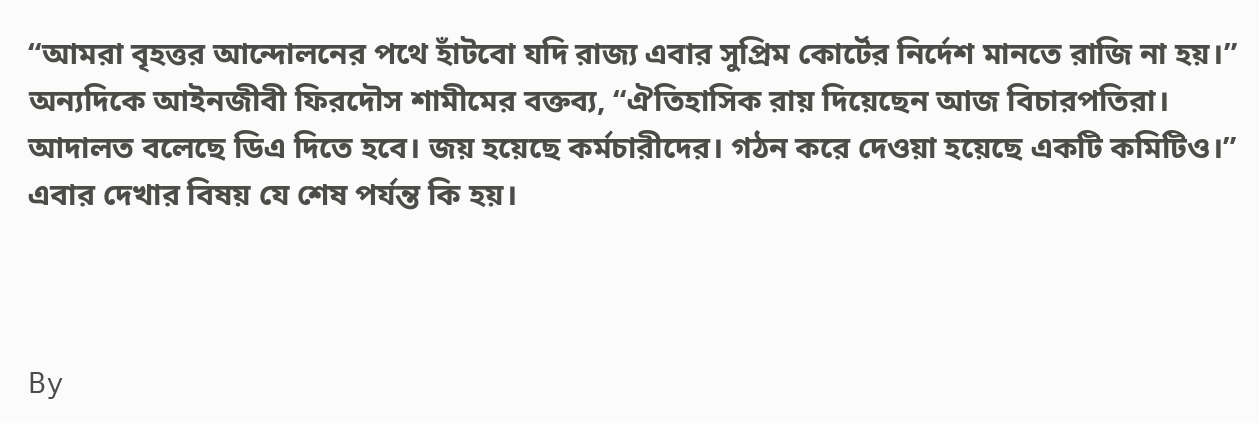“আমরা বৃহত্তর আন্দোলনের পথে হাঁটবো যদি রাজ্য এবার সুপ্রিম কোর্টের নির্দেশ মানতে রাজি না হয়।” অন্যদিকে আইনজীবী ফিরদৌস শামীমের বক্তব্য, “ঐতিহাসিক রায় দিয়েছেন আজ বিচারপতিরা। আদালত বলেছে ডিএ দিতে হবে। জয় হয়েছে কর্মচারীদের। গঠন করে দেওয়া হয়েছে একটি কমিটিও।” এবার দেখার বিষয় যে শেষ পর্যন্ত কি হয়।



By